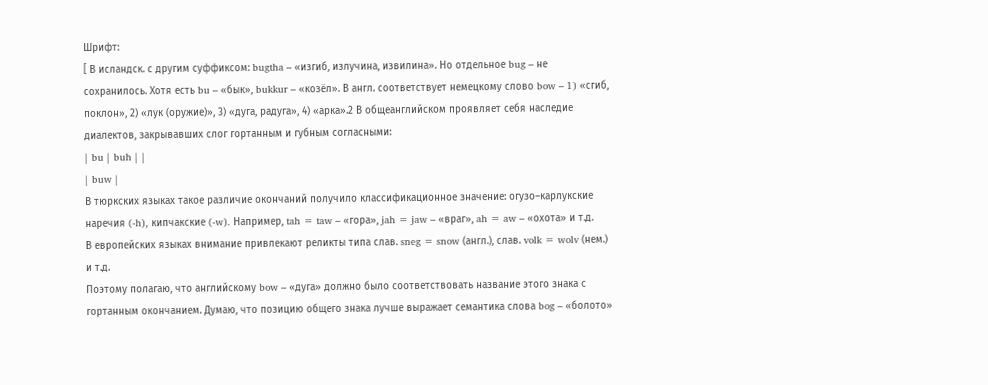Шрифт:
[ В исландск. с другим суффиксом: bugtha – «изгиб, излучина, извилина». Но отдельное bug – не сохранилось. Хотя есть bu – «бык», bukkur – «козёл». В англ. соответствует немецкому слово bow – 1) «сгиб, поклон», 2) «лук (оружие)», 3) «дуга, радуга», 4) «арка».2 В общеанглийском проявляет себя наследие диалектов, закрывавших слог гортанным и губным согласными:
| bu | buh | |
| buw |
В тюркских языках такое различие окончаний получило классификационное значение: огузо–карлукские наречия (-h), кипчакские (-w). Например, tah = taw – «гора», jah = jaw – «враг», ah = aw – «охота» и т.д.
В европейских языках внимание привлекают реликты типа слав. sneg = snow (англ.), слав. volk = wolv (нем.) и т.д.
Поэтому полагаю, что английскому bow – «дуга» должно было соответствовать название этого знака с гортанным окончанием. Думаю, что позицию общего знака лучше выражает семантика слова bog – «болото»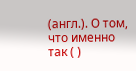(англ.). О том, что именно так ( )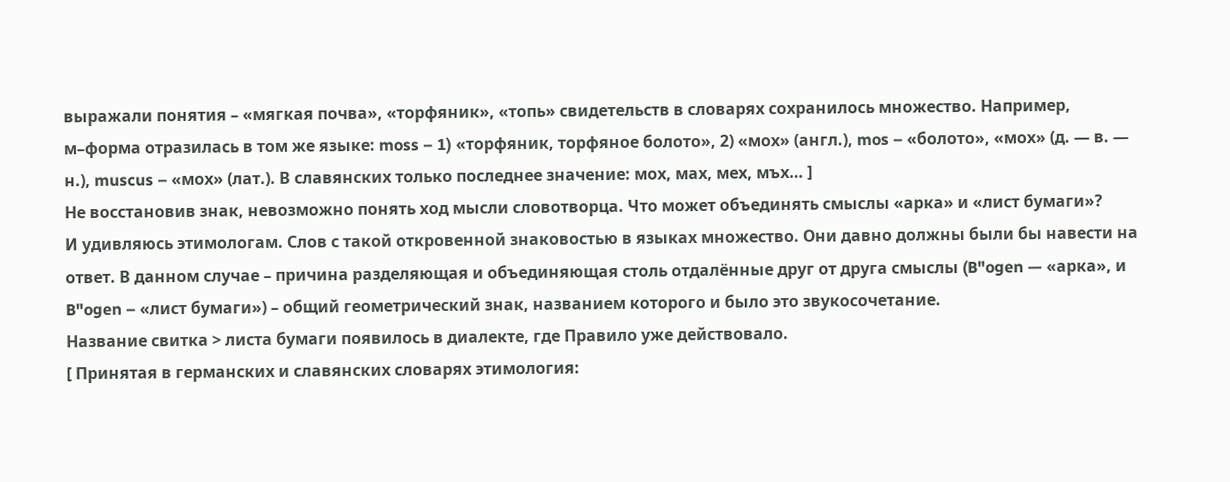выражали понятия – «мягкая почва», «торфяник», «топь» свидетельств в словарях сохранилось множество. Например, м–форма отразилась в том же языке: moss – 1) «торфяник, торфяное болото», 2) «мох» (англ.), mos – «болото», «мох» (д. — в. — н.), muscus – «мох» (лат.). В славянских только последнее значение: мох, мах, мех, мъх… ]
Не восстановив знак, невозможно понять ход мысли словотворца. Что может объединять смыслы «арка» и «лист бумаги»?
И удивляюсь этимологам. Слов с такой откровенной знаковостью в языках множество. Они давно должны были бы навести на ответ. В данном случае – причина разделяющая и объединяющая столь отдалённые друг от друга смыслы (B"ogen — «арка», и B"ogen – «лист бумаги») – общий геометрический знак, названием которого и было это звукосочетание.
Название свитка > листа бумаги появилось в диалекте, где Правило уже действовало.
[ Принятая в германских и славянских словарях этимология: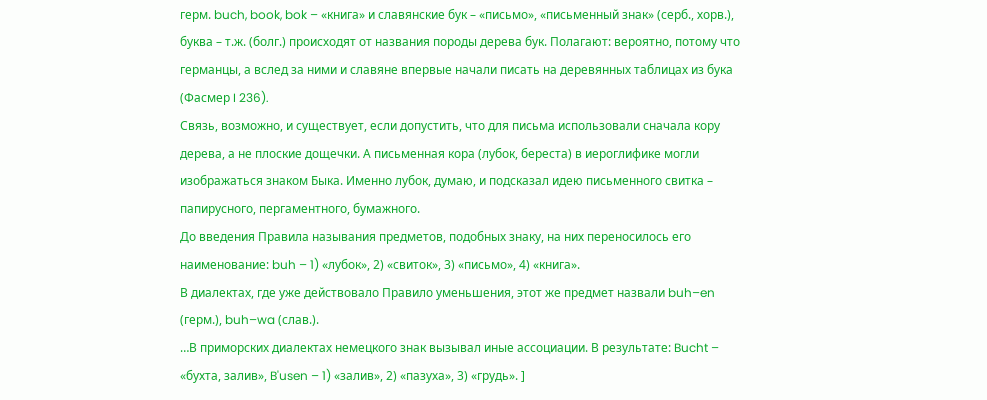герм. buch, book, bok – «книга» и славянские бук – «письмо», «письменный знак» (серб., хорв.), буква – т.ж. (болг.) происходят от названия породы дерева бук. Полагают: вероятно, потому что германцы, а вслед за ними и славяне впервые начали писать на деревянных таблицах из бука (Фасмер I 236).
Связь, возможно, и существует, если допустить, что для письма использовали сначала кору дерева, а не плоские дощечки. А письменная кора (лубок, береста) в иероглифике могли изображаться знаком Быка. Именно лубок, думаю, и подсказал идею письменного свитка – папирусного, пергаментного, бумажного.
До введения Правила называния предметов, подобных знаку, на них переносилось его наименование: buh – 1) «лубок», 2) «свиток», 3) «письмо», 4) «книга».
В диалектах, где уже действовало Правило уменьшения, этот же предмет назвали buh–en (герм.), buh–wa (слав.).
…В приморских диалектах немецкого знак вызывал иные ассоциации. В результате: Bucht – «бухта, залив», B'usen – 1) «залив», 2) «пазуха», 3) «грудь». ]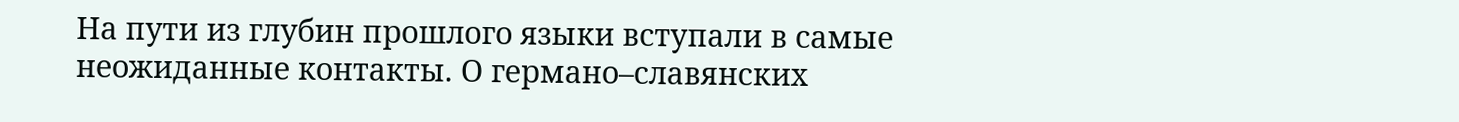На пути из глубин прошлого языки вступали в самые неожиданные контакты. О германо–славянских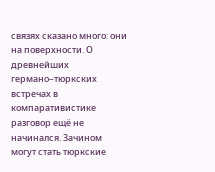связях сказано много: они на поверхности. О древнейших германо–тюркских встречах в компаративистике разговор ещё не начинался. Зачином могут стать тюркские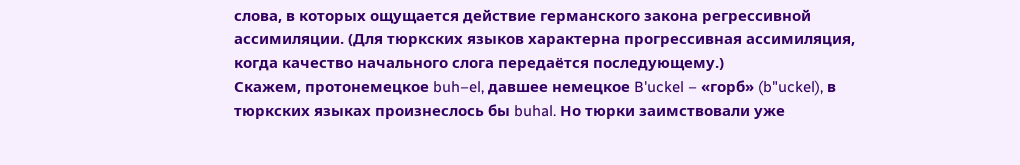слова, в которых ощущается действие германского закона регрессивной ассимиляции. (Для тюркских языков характерна прогрессивная ассимиляция, когда качество начального слога передаётся последующему.)
Скажем, протонемецкое buh–el, давшее немецкое B'uckel – «горб» (b"uckel), в тюркских языках произнеслось бы buhal. Но тюрки заимствовали уже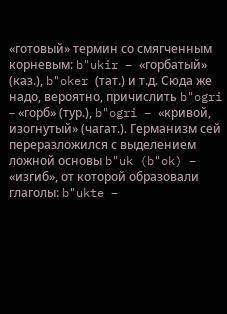«готовый» термин со смягченным корневым: b"ukir – «горбатый» (каз.), b"oker (тат.) и т.д. Сюда же надо, вероятно, причислить b"ogri – «горб» (тур.), b"ogri – «кривой, изогнутый» (чагат.). Германизм сей переразложился с выделением ложной основы b"uk (b"ok) – «изгиб», от которой образовали глаголы: b"ukte –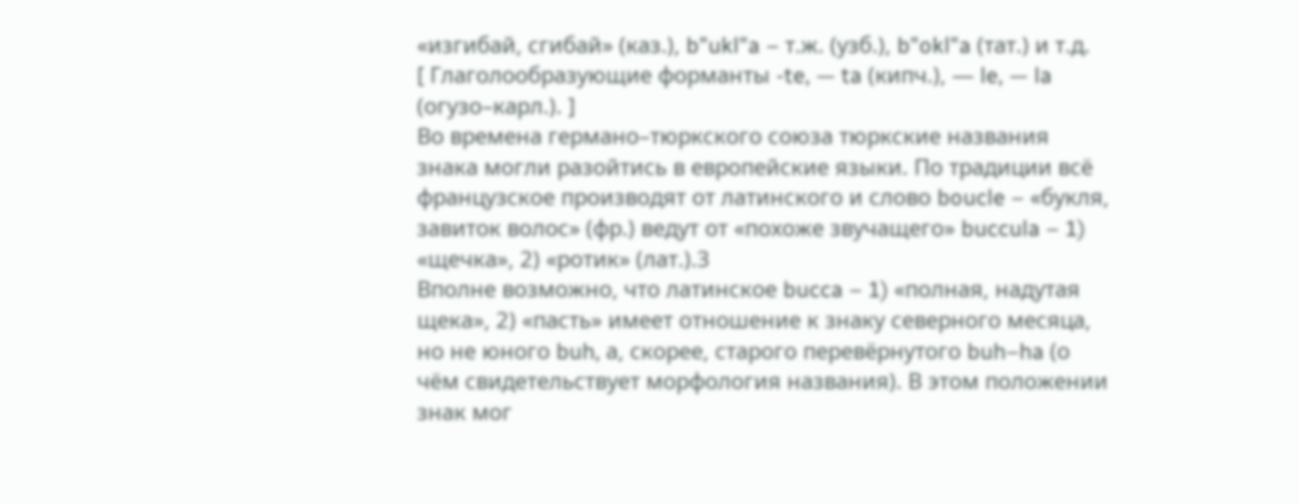«изгибай, сгибай» (каз.), b"ukl"a – т.ж. (узб.), b"okl"a (тат.) и т.д.
[ Глаголообразующие форманты -te, — ta (кипч.), — le, — la (огузо–карл.). ]
Во времена германо–тюркского союза тюркские названия знака могли разойтись в европейские языки. По традиции всё французское производят от латинского и слово boucle – «букля, завиток волос» (фр.) ведут от «похоже звучащего» buccula – 1) «щечка», 2) «ротик» (лат.).3
Вполне возможно, что латинское bucca – 1) «полная, надутая щека», 2) «пасть» имеет отношение к знаку северного месяца, но не юного buh, а, скорее, старого перевёрнутого buh–ha (о чём свидетельствует морфология названия). В этом положении знак мог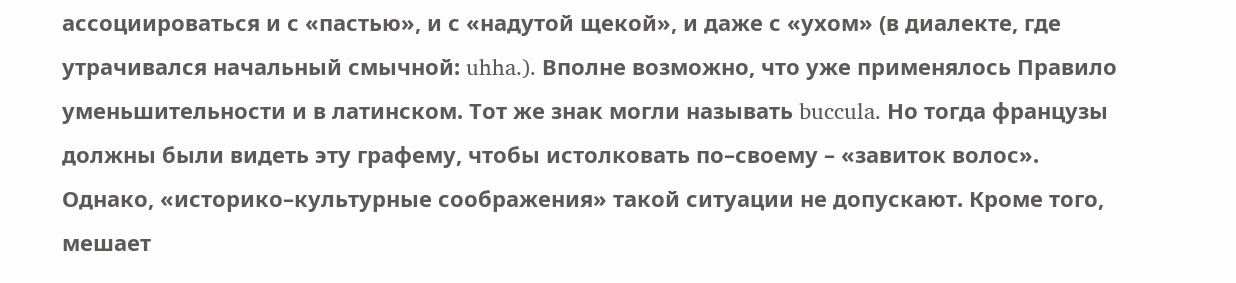ассоциироваться и с «пастью», и с «надутой щекой», и даже с «ухом» (в диалекте, где утрачивался начальный смычной: uhha.). Вполне возможно, что уже применялось Правило уменьшительности и в латинском. Тот же знак могли называть buccula. Но тогда французы должны были видеть эту графему, чтобы истолковать по–своему – «завиток волос». Однако, «историко–культурные соображения» такой ситуации не допускают. Кроме того, мешает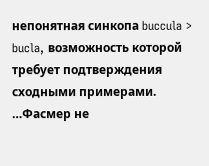непонятная синкопа buccula > bucla, возможность которой требует подтверждения сходными примерами.
…Фасмер не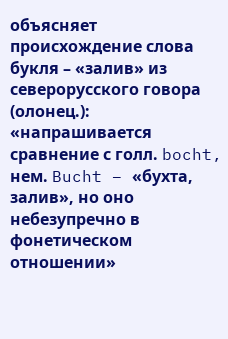объясняет происхождение слова букля – «залив» из северорусского говора (олонец.): «напрашивается сравнение с голл. bocht, нем. Bucht – «бухта, залив», но оно небезупречно в фонетическом отношении»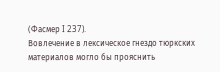(Фасмер I 237).
Вовлечение в лексическое гнездо тюркских материалов могло бы прояснить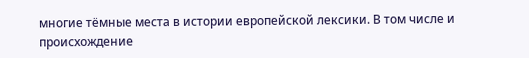многие тёмные места в истории европейской лексики. В том числе и происхождение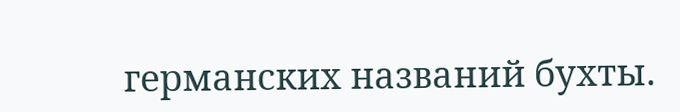германских названий бухты.